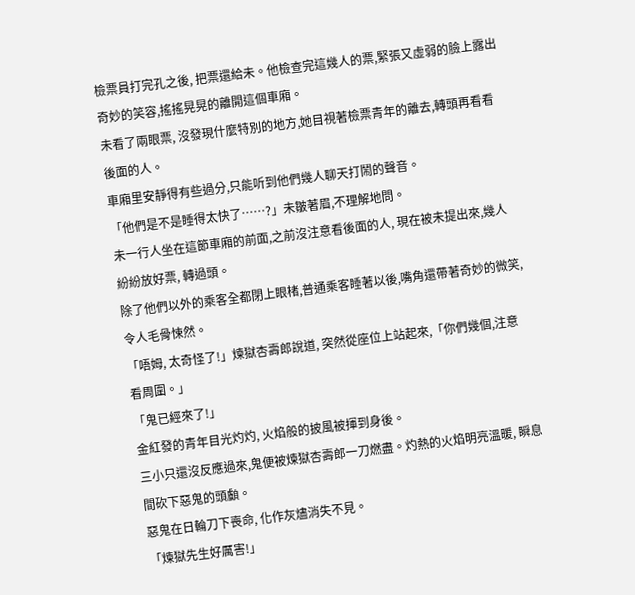檢票員打完孔之後, 把票還給未。他檢查完這幾人的票,緊張又虛弱的臉上露出奇妙的笑容,搖搖晃晃的離開這個車廂。
未看了兩眼票, 沒發現什麼特別的地方,她目視著檢票青年的離去,轉頭再看看後面的人。
車廂里安靜得有些過分,只能听到他們幾人聊天打鬧的聲音。
「他們是不是睡得太快了……?」未皺著眉,不理解地問。
未一行人坐在這節車廂的前面,之前沒注意看後面的人, 現在被未提出來,幾人紛紛放好票, 轉過頭。
除了他們以外的乘客全都閉上眼楮,普通乘客睡著以後,嘴角還帶著奇妙的微笑, 令人毛骨悚然。
「唔姆, 太奇怪了!」煉獄杏壽郎說道, 突然從座位上站起來,「你們幾個,注意看周圍。」
「鬼已經來了!」
金紅發的青年目光灼灼, 火焰般的披風被揮到身後。
三小只還沒反應過來,鬼便被煉獄杏壽郎一刀燃盡。灼熱的火焰明亮溫暖, 瞬息間砍下惡鬼的頭顱。
惡鬼在日輪刀下喪命, 化作灰燼消失不見。
「煉獄先生好厲害!」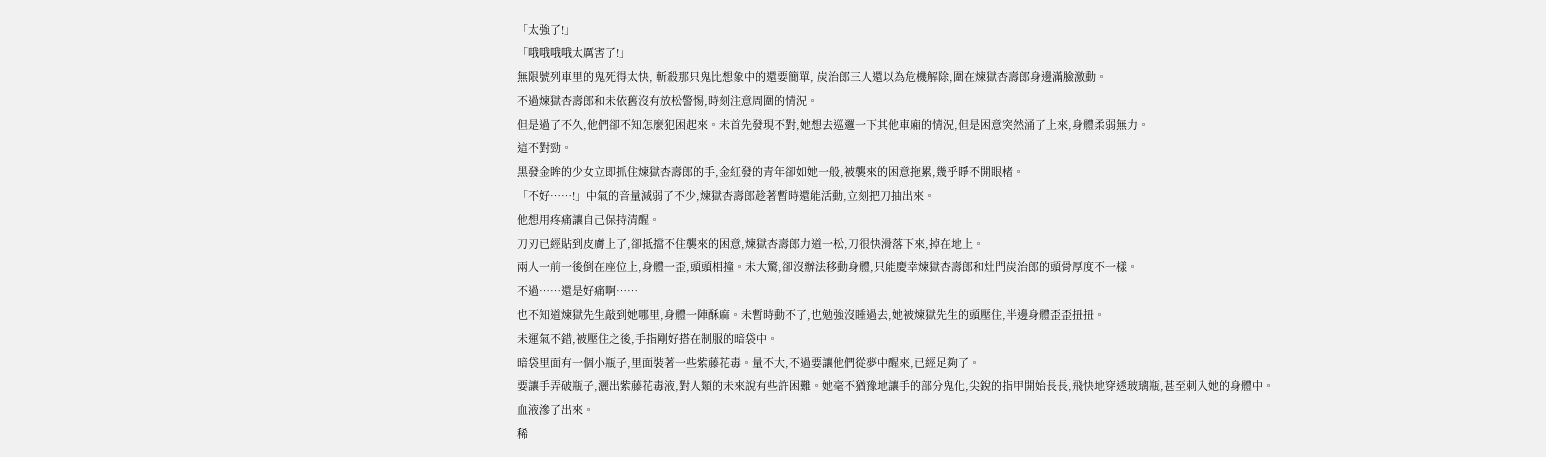「太強了!」
「哦哦哦哦太厲害了!」
無限號列車里的鬼死得太快, 斬殺那只鬼比想象中的還要簡單, 炭治郎三人還以為危機解除,圍在煉獄杏壽郎身邊滿臉激動。
不過煉獄杏壽郎和未依舊沒有放松警惕,時刻注意周圍的情況。
但是過了不久,他們卻不知怎麼犯困起來。未首先發現不對,她想去巡邏一下其他車廂的情況,但是困意突然涌了上來,身體柔弱無力。
這不對勁。
黑發金眸的少女立即抓住煉獄杏壽郎的手,金紅發的青年卻如她一般,被襲來的困意拖累,幾乎睜不開眼楮。
「不好……!」中氣的音量減弱了不少,煉獄杏壽郎趁著暫時還能活動,立刻把刀抽出來。
他想用疼痛讓自己保持清醒。
刀刃已經貼到皮膚上了,卻抵擋不住襲來的困意,煉獄杏壽郎力道一松,刀很快滑落下來,掉在地上。
兩人一前一後倒在座位上,身體一歪,頭頭相撞。未大驚,卻沒辦法移動身體,只能慶幸煉獄杏壽郎和灶門炭治郎的頭骨厚度不一樣。
不過……還是好痛啊……
也不知道煉獄先生敲到她哪里,身體一陣酥麻。未暫時動不了,也勉強沒睡過去,她被煉獄先生的頭壓住,半邊身體歪歪扭扭。
未運氣不錯,被壓住之後,手指剛好搭在制服的暗袋中。
暗袋里面有一個小瓶子,里面裝著一些紫藤花毒。量不大,不過要讓他們從夢中醒來,已經足夠了。
要讓手弄破瓶子,灑出紫藤花毒液,對人類的未來說有些許困難。她毫不猶豫地讓手的部分鬼化,尖銳的指甲開始長長,飛快地穿透玻璃瓶,甚至刺入她的身體中。
血液滲了出來。
稀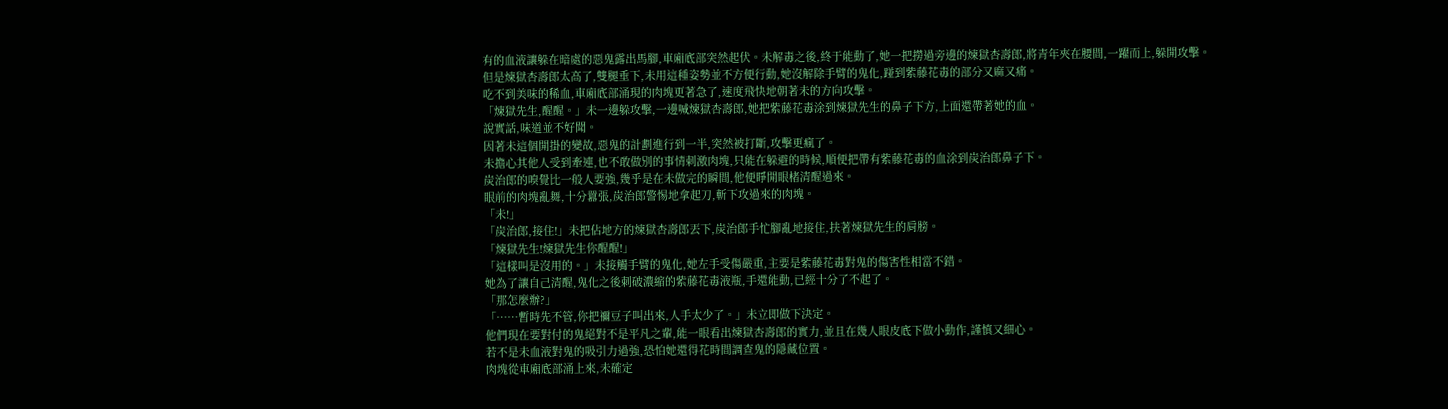有的血液讓躲在暗處的惡鬼露出馬腳,車廂底部突然起伏。未解毒之後,終于能動了,她一把撈過旁邊的煉獄杏壽郎,將青年夾在腰間,一躍而上,躲開攻擊。
但是煉獄杏壽郎太高了,雙腿垂下,未用這種姿勢並不方便行動,她沒解除手臂的鬼化,踫到紫藤花毒的部分又麻又痛。
吃不到美味的稀血,車廂底部涌現的肉塊更著急了,速度飛快地朝著未的方向攻擊。
「煉獄先生,醒醒。」未一邊躲攻擊,一邊喊煉獄杏壽郎,她把紫藤花毒涂到煉獄先生的鼻子下方,上面還帶著她的血。
說實話,味道並不好聞。
因著未這個開掛的變故,惡鬼的計劃進行到一半,突然被打斷,攻擊更瘋了。
未擔心其他人受到牽連,也不敢做別的事情刺激肉塊,只能在躲避的時候,順便把帶有紫藤花毒的血涂到炭治郎鼻子下。
炭治郎的嗅覺比一般人要強,幾乎是在未做完的瞬間,他便睜開眼楮清醒過來。
眼前的肉塊亂舞,十分囂張,炭治郎警惕地拿起刀,斬下攻過來的肉塊。
「未!」
「炭治郎,接住!」未把佔地方的煉獄杏壽郎丟下,炭治郎手忙腳亂地接住,扶著煉獄先生的肩膀。
「煉獄先生!煉獄先生你醒醒!」
「這樣叫是沒用的。」未接觸手臂的鬼化,她左手受傷嚴重,主要是紫藤花毒對鬼的傷害性相當不錯。
她為了讓自己清醒,鬼化之後刺破濃縮的紫藤花毒液瓶,手還能動,已經十分了不起了。
「那怎麼辦?」
「……暫時先不管,你把禰豆子叫出來,人手太少了。」未立即做下決定。
他們現在要對付的鬼絕對不是平凡之輩,能一眼看出煉獄杏壽郎的實力,並且在幾人眼皮底下做小動作,謹慎又細心。
若不是未血液對鬼的吸引力過強,恐怕她還得花時間調查鬼的隱藏位置。
肉塊從車廂底部涌上來,未確定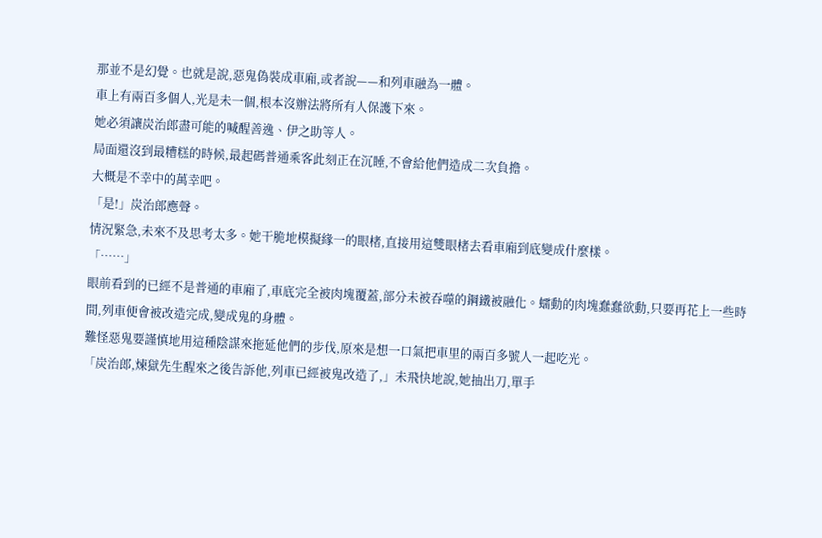那並不是幻覺。也就是說,惡鬼偽裝成車廂,或者說——和列車融為一體。
車上有兩百多個人,光是未一個,根本沒辦法將所有人保護下來。
她必須讓炭治郎盡可能的喊醒善逸、伊之助等人。
局面還沒到最糟糕的時候,最起碼普通乘客此刻正在沉睡,不會給他們造成二次負擔。
大概是不幸中的萬幸吧。
「是!」炭治郎應聲。
情況緊急,未來不及思考太多。她干脆地模擬緣一的眼楮,直接用這雙眼楮去看車廂到底變成什麼樣。
「……」
眼前看到的已經不是普通的車廂了,車底完全被肉塊覆蓋,部分未被吞噬的鋼鐵被融化。蠕動的肉塊蠢蠢欲動,只要再花上一些時間,列車便會被改造完成,變成鬼的身體。
難怪惡鬼要謹慎地用這種陰謀來拖延他們的步伐,原來是想一口氣把車里的兩百多號人一起吃光。
「炭治郎,煉獄先生醒來之後告訴他,列車已經被鬼改造了,」未飛快地說,她抽出刀,單手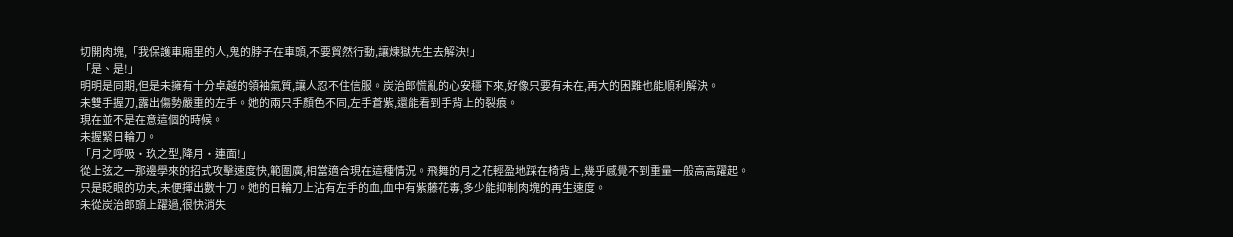切開肉塊,「我保護車廂里的人,鬼的脖子在車頭,不要貿然行動,讓煉獄先生去解決!」
「是、是!」
明明是同期,但是未擁有十分卓越的領袖氣質,讓人忍不住信服。炭治郎慌亂的心安穩下來,好像只要有未在,再大的困難也能順利解決。
未雙手握刀,露出傷勢嚴重的左手。她的兩只手顏色不同,左手蒼紫,還能看到手背上的裂痕。
現在並不是在意這個的時候。
未握緊日輪刀。
「月之呼吸•玖之型,降月•連面!」
從上弦之一那邊學來的招式攻擊速度快,範圍廣,相當適合現在這種情況。飛舞的月之花輕盈地踩在椅背上,幾乎感覺不到重量一般高高躍起。
只是眨眼的功夫,未便揮出數十刀。她的日輪刀上沾有左手的血,血中有紫藤花毒,多少能抑制肉塊的再生速度。
未從炭治郎頭上躍過,很快消失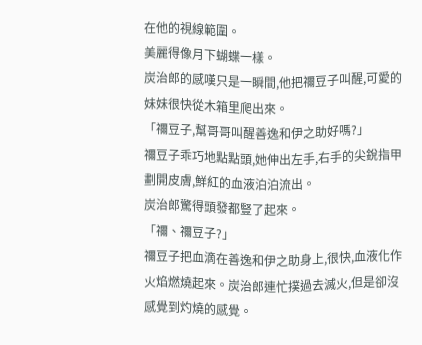在他的視線範圍。
美麗得像月下蝴蝶一樣。
炭治郎的感嘆只是一瞬間,他把禰豆子叫醒,可愛的妹妹很快從木箱里爬出來。
「禰豆子,幫哥哥叫醒善逸和伊之助好嗎?」
禰豆子乖巧地點點頭,她伸出左手,右手的尖銳指甲劃開皮膚,鮮紅的血液泊泊流出。
炭治郎驚得頭發都豎了起來。
「禰、禰豆子?」
禰豆子把血滴在善逸和伊之助身上,很快,血液化作火焰燃燒起來。炭治郎連忙撲過去滅火,但是卻沒感覺到灼燒的感覺。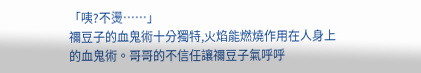「咦?不燙……」
禰豆子的血鬼術十分獨特,火焰能燃燒作用在人身上的血鬼術。哥哥的不信任讓禰豆子氣呼呼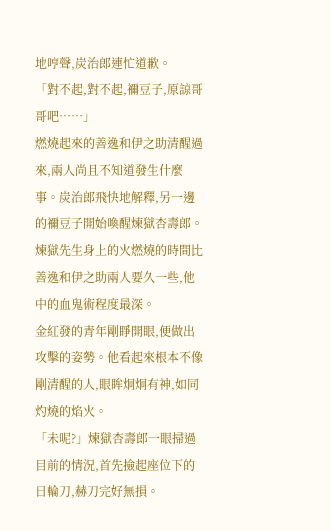地哼聲,炭治郎連忙道歉。
「對不起,對不起,禰豆子,原諒哥哥吧……」
燃燒起來的善逸和伊之助清醒過來,兩人尚且不知道發生什麼事。炭治郎飛快地解釋,另一邊的禰豆子開始喚醒煉獄杏壽郎。
煉獄先生身上的火燃燒的時間比善逸和伊之助兩人要久一些,他中的血鬼術程度最深。
金紅發的青年剛睜開眼,便做出攻擊的姿勢。他看起來根本不像剛清醒的人,眼眸炯炯有神,如同灼燒的焰火。
「未呢?」煉獄杏壽郎一眼掃過目前的情況,首先撿起座位下的日輪刀,赫刀完好無損。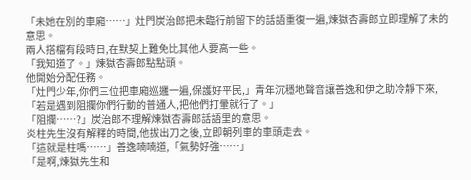「未她在別的車廂……」灶門炭治郎把未臨行前留下的話語重復一遍,煉獄杏壽郎立即理解了未的意思。
兩人搭檔有段時日,在默契上難免比其他人要高一些。
「我知道了。」煉獄杏壽郎點點頭。
他開始分配任務。
「灶門少年,你們三位把車廂巡邏一遍,保護好平民,」青年沉穩地聲音讓善逸和伊之助冷靜下來,「若是遇到阻攔你們行動的普通人,把他們打暈就行了。」
「阻攔……?」炭治郎不理解煉獄杏壽郎話語里的意思。
炎柱先生沒有解釋的時間,他拔出刀之後,立即朝列車的車頭走去。
「這就是柱嗎……」善逸喃喃道,「氣勢好強……」
「是啊,煉獄先生和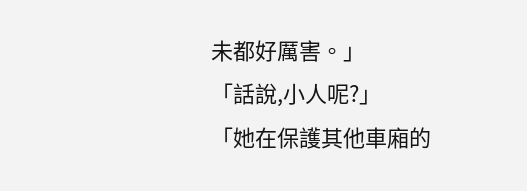未都好厲害。」
「話說,小人呢?」
「她在保護其他車廂的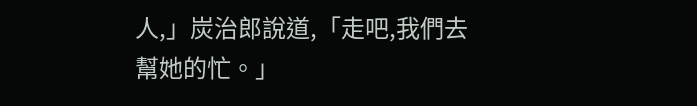人,」炭治郎說道,「走吧,我們去幫她的忙。」